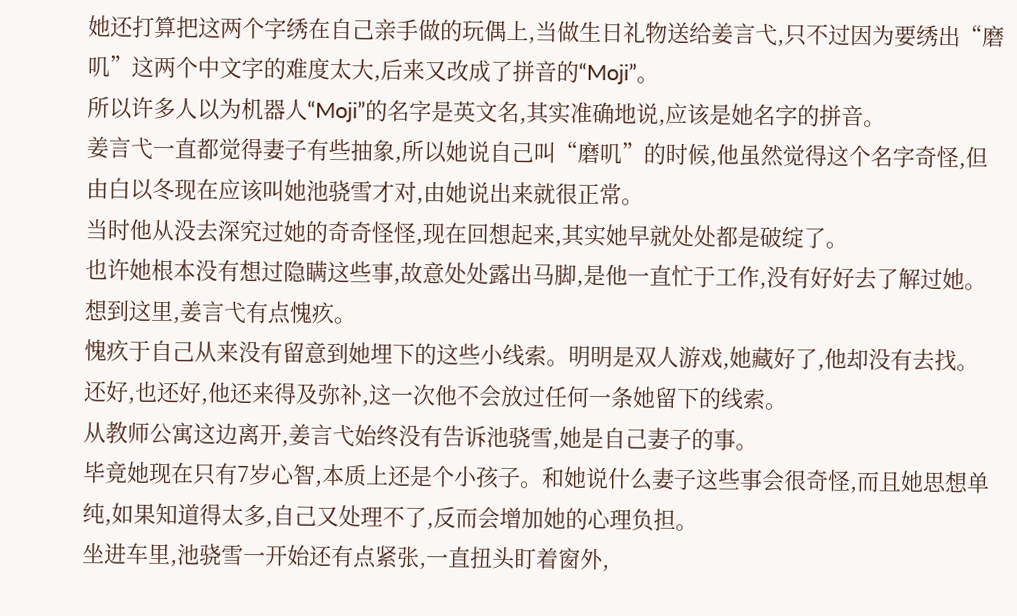她还打算把这两个字绣在自己亲手做的玩偶上,当做生日礼物送给姜言弋,只不过因为要绣出“磨叽”这两个中文字的难度太大,后来又改成了拼音的“Moji”。
所以许多人以为机器人“Moji”的名字是英文名,其实准确地说,应该是她名字的拼音。
姜言弋一直都觉得妻子有些抽象,所以她说自己叫“磨叽”的时候,他虽然觉得这个名字奇怪,但由白以冬现在应该叫她池骁雪才对,由她说出来就很正常。
当时他从没去深究过她的奇奇怪怪,现在回想起来,其实她早就处处都是破绽了。
也许她根本没有想过隐瞒这些事,故意处处露出马脚,是他一直忙于工作,没有好好去了解过她。
想到这里,姜言弋有点愧疚。
愧疚于自己从来没有留意到她埋下的这些小线索。明明是双人游戏,她藏好了,他却没有去找。
还好,也还好,他还来得及弥补,这一次他不会放过任何一条她留下的线索。
从教师公寓这边离开,姜言弋始终没有告诉池骁雪,她是自己妻子的事。
毕竟她现在只有7岁心智,本质上还是个小孩子。和她说什么妻子这些事会很奇怪,而且她思想单纯,如果知道得太多,自己又处理不了,反而会增加她的心理负担。
坐进车里,池骁雪一开始还有点紧张,一直扭头盯着窗外,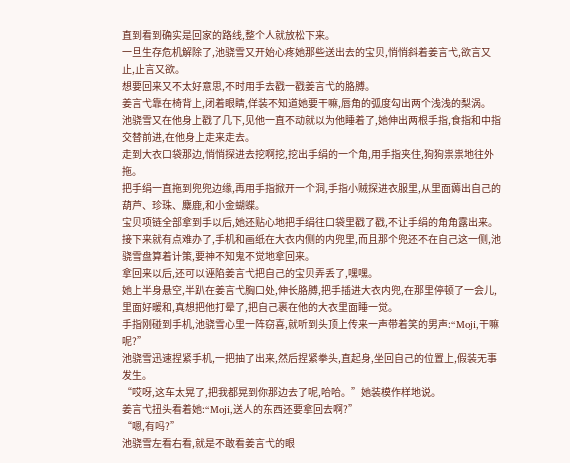直到看到确实是回家的路线,整个人就放松下来。
一旦生存危机解除了,池骁雪又开始心疼她那些送出去的宝贝,悄悄斜着姜言弋,欲言又止,止言又欲。
想要回来又不太好意思,不时用手去戳一戳姜言弋的胳膊。
姜言弋靠在椅背上,闭着眼睛,佯装不知道她要干嘛,唇角的弧度勾出两个浅浅的梨涡。
池骁雪又在他身上戳了几下,见他一直不动就以为他睡着了,她伸出两根手指,食指和中指交替前进,在他身上走来走去。
走到大衣口袋那边,悄悄探进去挖啊挖,挖出手绢的一个角,用手指夹住,狗狗祟祟地往外拖。
把手绢一直拖到兜兜边缘,再用手指掀开一个洞,手指小贼探进衣服里,从里面薅出自己的葫芦、珍珠、麋鹿,和小金蝴蝶。
宝贝项链全部拿到手以后,她还贴心地把手绢往口袋里戳了戳,不让手绢的角角露出来。
接下来就有点难办了,手机和画纸在大衣内侧的内兜里,而且那个兜还不在自己这一侧,池骁雪盘算着计策,要神不知鬼不觉地拿回来。
拿回来以后,还可以诬陷姜言弋把自己的宝贝弄丢了,嘿嘿。
她上半身悬空,半趴在姜言弋胸口处,伸长胳膊,把手插进大衣内兜,在那里停顿了一会儿,里面好暖和,真想把他打晕了,把自己裹在他的大衣里面睡一觉。
手指刚碰到手机,池骁雪心里一阵窃喜,就听到头顶上传来一声带着笑的男声:“Moji,干嘛呢?”
池骁雪迅速捏紧手机,一把抽了出来,然后捏紧拳头,直起身,坐回自己的位置上,假装无事发生。
“哎呀,这车太晃了,把我都晃到你那边去了呢,哈哈。”她装模作样地说。
姜言弋扭头看着她:“Moji,送人的东西还要拿回去啊?”
“嗯,有吗?”
池骁雪左看右看,就是不敢看姜言弋的眼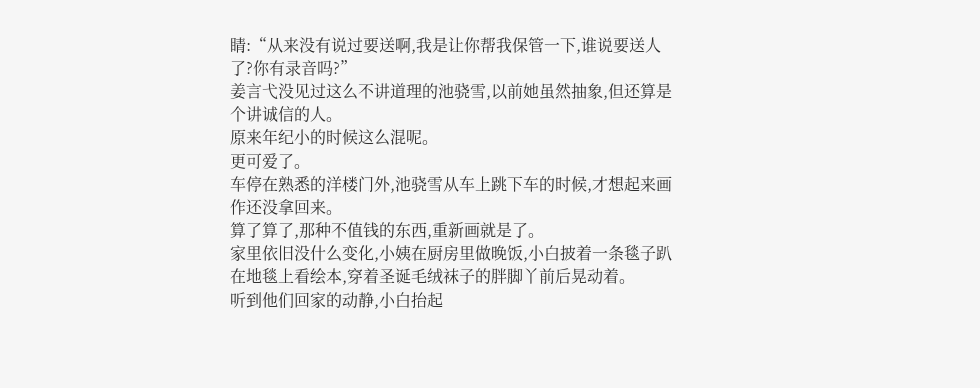睛:“从来没有说过要送啊,我是让你帮我保管一下,谁说要送人了?你有录音吗?”
姜言弋没见过这么不讲道理的池骁雪,以前她虽然抽象,但还算是个讲诚信的人。
原来年纪小的时候这么混呢。
更可爱了。
车停在熟悉的洋楼门外,池骁雪从车上跳下车的时候,才想起来画作还没拿回来。
算了算了,那种不值钱的东西,重新画就是了。
家里依旧没什么变化,小姨在厨房里做晚饭,小白披着一条毯子趴在地毯上看绘本,穿着圣诞毛绒袜子的胖脚丫前后晃动着。
听到他们回家的动静,小白抬起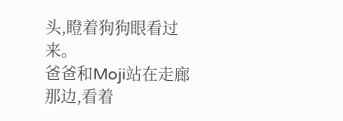头,瞪着狗狗眼看过来。
爸爸和Moji站在走廊那边,看着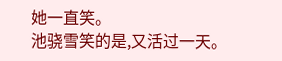她一直笑。
池骁雪笑的是,又活过一天。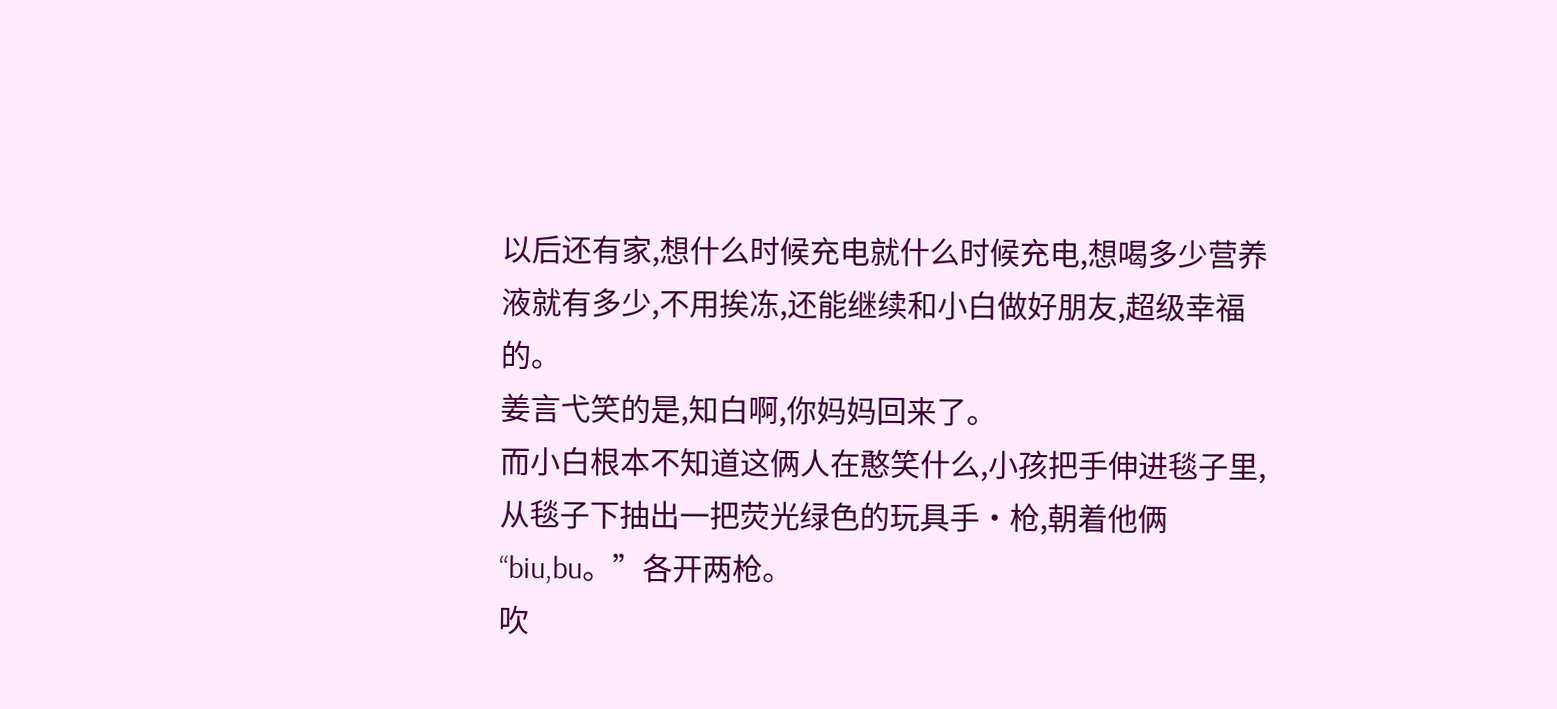以后还有家,想什么时候充电就什么时候充电,想喝多少营养液就有多少,不用挨冻,还能继续和小白做好朋友,超级幸福的。
姜言弋笑的是,知白啊,你妈妈回来了。
而小白根本不知道这俩人在憨笑什么,小孩把手伸进毯子里,从毯子下抽出一把荧光绿色的玩具手·枪,朝着他俩“biu,bu。”各开两枪。
吹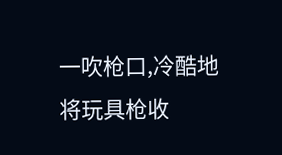一吹枪口,冷酷地将玩具枪收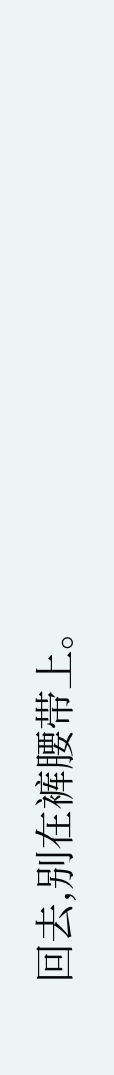回去,别在裤腰带上。